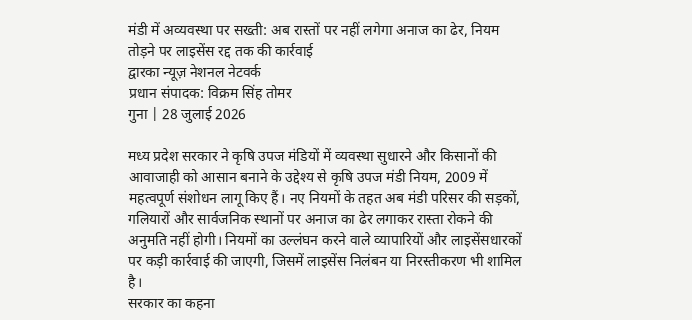मंडी में अव्यवस्था पर सख्ती: अब रास्तों पर नहीं लगेगा अनाज का ढेर, नियम तोड़ने पर लाइसेंस रद्द तक की कार्रवाई
द्वारका न्यूज़ नेशनल नेटवर्क
प्रधान संपादक: विक्रम सिंह तोमर
गुना | 28 जुलाई 2026

मध्य प्रदेश सरकार ने कृषि उपज मंडियों में व्यवस्था सुधारने और किसानों की आवाजाही को आसान बनाने के उद्देश्य से कृषि उपज मंडी नियम, 2009 में महत्वपूर्ण संशोधन लागू किए हैं। नए नियमों के तहत अब मंडी परिसर की सड़कों, गलियारों और सार्वजनिक स्थानों पर अनाज का ढेर लगाकर रास्ता रोकने की अनुमति नहीं होगी। नियमों का उल्लंघन करने वाले व्यापारियों और लाइसेंसधारकों पर कड़ी कार्रवाई की जाएगी, जिसमें लाइसेंस निलंबन या निरस्तीकरण भी शामिल है।
सरकार का कहना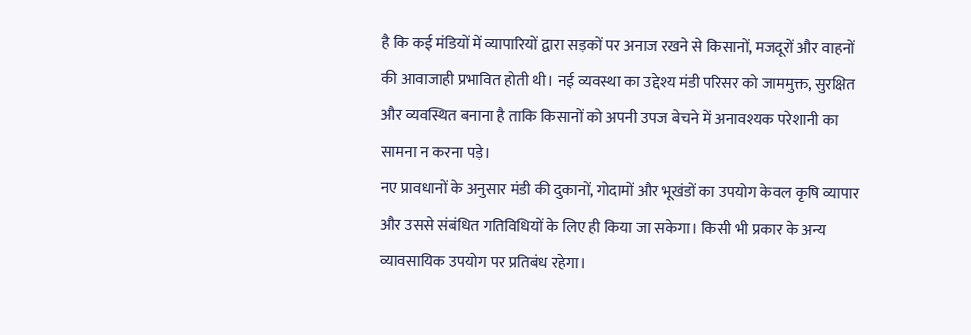है कि कई मंडियों में व्यापारियों द्वारा सड़कों पर अनाज रखने से किसानों, मजदूरों और वाहनों की आवाजाही प्रभावित होती थी। नई व्यवस्था का उद्देश्य मंडी परिसर को जाममुक्त, सुरक्षित और व्यवस्थित बनाना है ताकि किसानों को अपनी उपज बेचने में अनावश्यक परेशानी का सामना न करना पड़े।
नए प्रावधानों के अनुसार मंडी की दुकानों, गोदामों और भूखंडों का उपयोग केवल कृषि व्यापार और उससे संबंधित गतिविधियों के लिए ही किया जा सकेगा। किसी भी प्रकार के अन्य व्यावसायिक उपयोग पर प्रतिबंध रहेगा।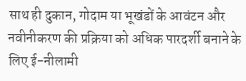साथ ही दुकान, गोदाम या भूखंडों के आवंटन और नवीनीकरण की प्रक्रिया को अधिक पारदर्शी बनाने के लिए ई-नीलामी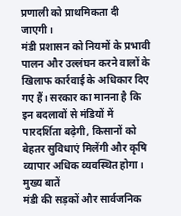प्रणाली को प्राथमिकता दी जाएगी।
मंडी प्रशासन को नियमों के प्रभावी पालन और उल्लंघन करने वालों के खिलाफ कार्रवाई के अधिकार दिए गए हैं। सरकार का मानना है कि इन बदलावों से मंडियों में पारदर्शिता बढ़ेगी, किसानों को बेहतर सुविधाएं मिलेंगी और कृषि व्यापार अधिक व्यवस्थित होगा।
मुख्य बातें
मंडी की सड़कों और सार्वजनिक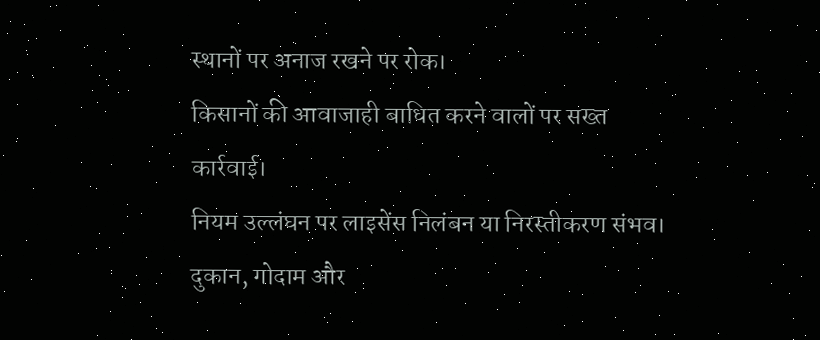स्थानों पर अनाज रखने पर रोक।
किसानों की आवाजाही बाधित करने वालों पर सख्त कार्रवाई।
नियम उल्लंघन पर लाइसेंस निलंबन या निरस्तीकरण संभव।
दुकान, गोदाम और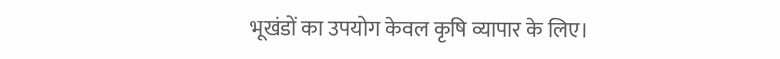भूखंडों का उपयोग केवल कृषि व्यापार के लिए।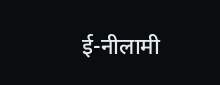ई-नीलामी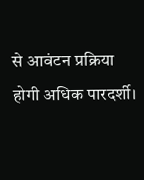से आवंटन प्रक्रिया होगी अधिक पारदर्शी।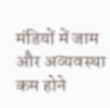मंडियों में जाम और अव्यवस्था कम होने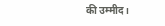की उम्मीद।